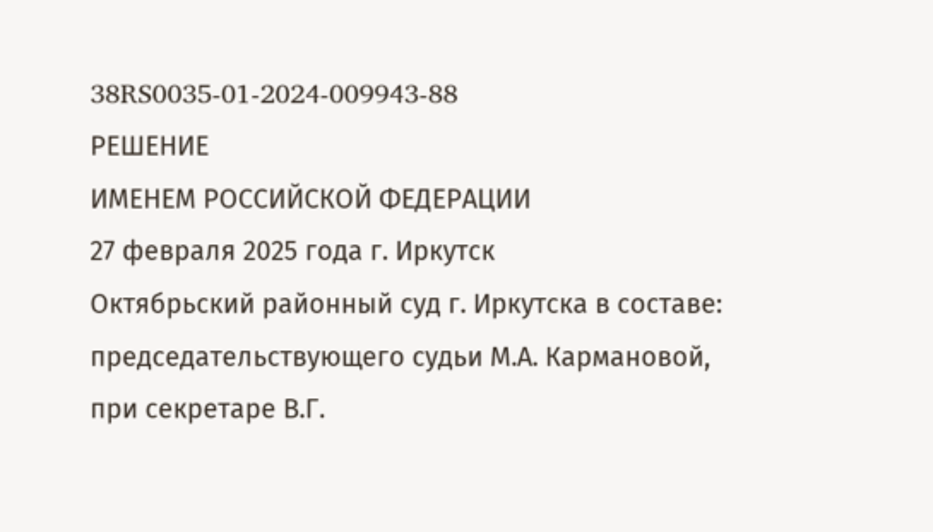38RS0035-01-2024-009943-88
РЕШЕНИЕ
ИМЕНЕМ РОССИЙСКОЙ ФЕДЕРАЦИИ
27 февраля 2025 года г. Иркутск
Октябрьский районный суд г. Иркутска в составе:
председательствующего судьи М.А. Кармановой,
при секретаре В.Г.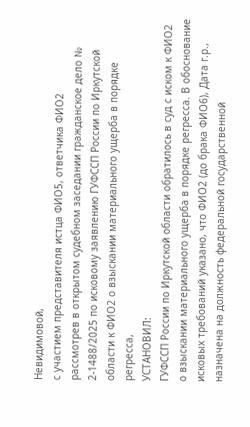Невидимовой,
с участием представителя истца ФИО5, ответчика ФИО2
рассмотрев в открытом судебном заседании гражданское дело № 2-1488/2025 по исковому заявлению ГУФССП России по Иркутской области к ФИО2 о взыскании материального ущерба в порядке регресса,
УСТАНОВИЛ:
ГУФССП России по Иркутской области обратилось в суд с иском к ФИО2 о взыскании материального ущерба в порядке регресса. В обоснование исковых требований указано, что ФИО2 (до брака ФИО6), Дата г.р., назначена на должность федеральной государственной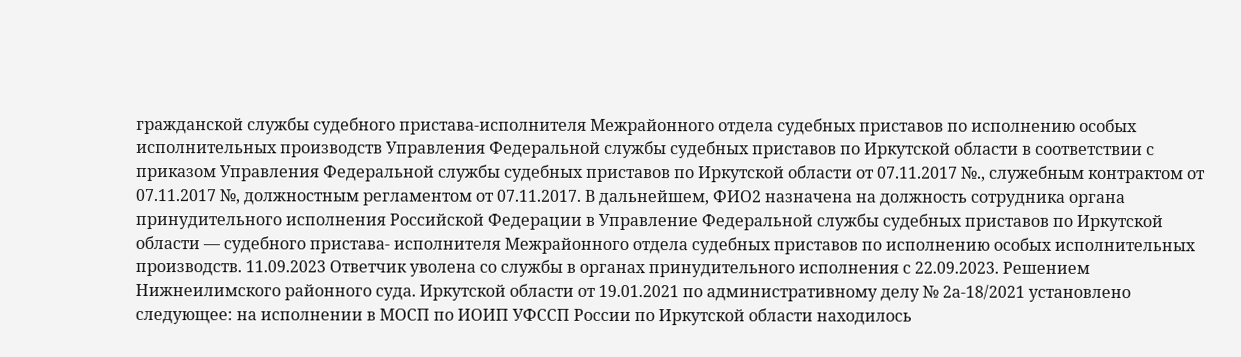гражданской службы судебного пристава-исполнителя Межрайонного отдела судебных приставов по исполнению особых исполнительных производств Управления Федеральной службы судебных приставов по Иркутской области в соответствии с приказом Управления Федеральной службы судебных приставов по Иркутской области от 07.11.2017 №., служебным контрактом от 07.11.2017 №, должностным регламентом от 07.11.2017. В дальнейшем, ФИО2 назначена на должность сотрудника органа принудительного исполнения Российской Федерации в Управление Федеральной службы судебных приставов по Иркутской области — судебного пристава- исполнителя Межрайонного отдела судебных приставов по исполнению особых исполнительных производств. 11.09.2023 Ответчик уволена со службы в органах принудительного исполнения с 22.09.2023. Решением Нижнеилимского районного суда. Иркутской области от 19.01.2021 по административному делу № 2а-18/2021 установлено следующее: на исполнении в МОСП по ИОИП УФССП России по Иркутской области находилось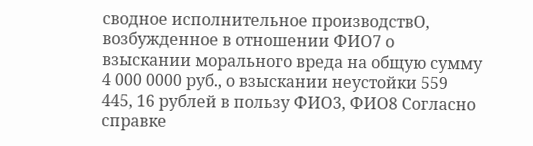сводное исполнительное производствО, возбужденное в отношении ФИО7 о взыскании морального вреда на общую сумму 4 000 0000 руб., о взыскании неустойки 559 445, 16 рублей в пользу ФИО3, ФИО8 Согласно справке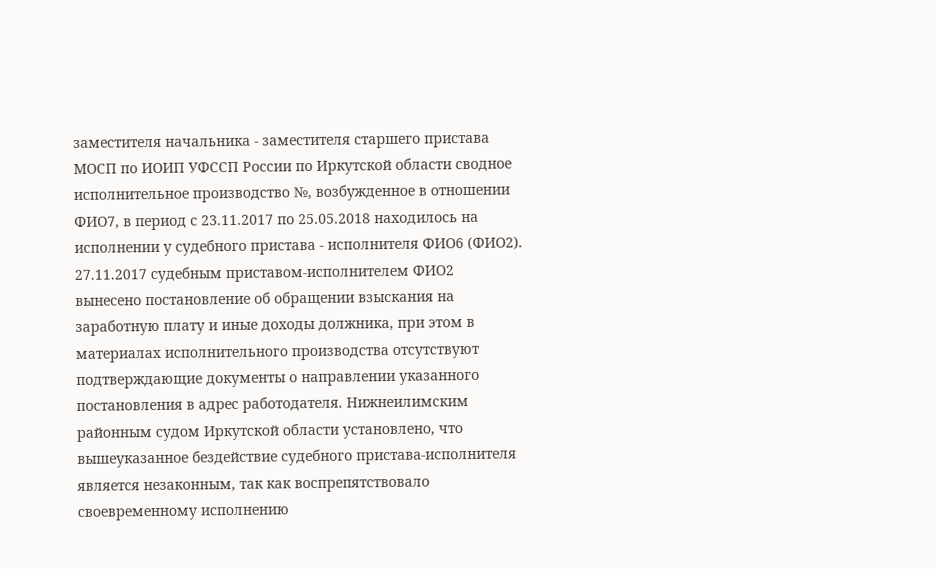заместителя начальника - заместителя старшего пристава МОСП по ИОИП УФССП России по Иркутской области сводное исполнительное производство №, возбужденное в отношении ФИО7, в период с 23.11.2017 по 25.05.2018 находилось на исполнении у судебного пристава - исполнителя ФИО6 (ФИО2). 27.11.2017 судебным приставом-исполнителем ФИО2 вынесено постановление об обращении взыскания на заработную плату и иные доходы должника, при этом в материалах исполнительного производства отсутствуют подтверждающие документы о направлении указанного постановления в адрес работодателя. Нижнеилимским районным судом Иркутской области установлено, что вышеуказанное бездействие судебного пристава-исполнителя является незаконным, так как воспрепятствовало своевременному исполнению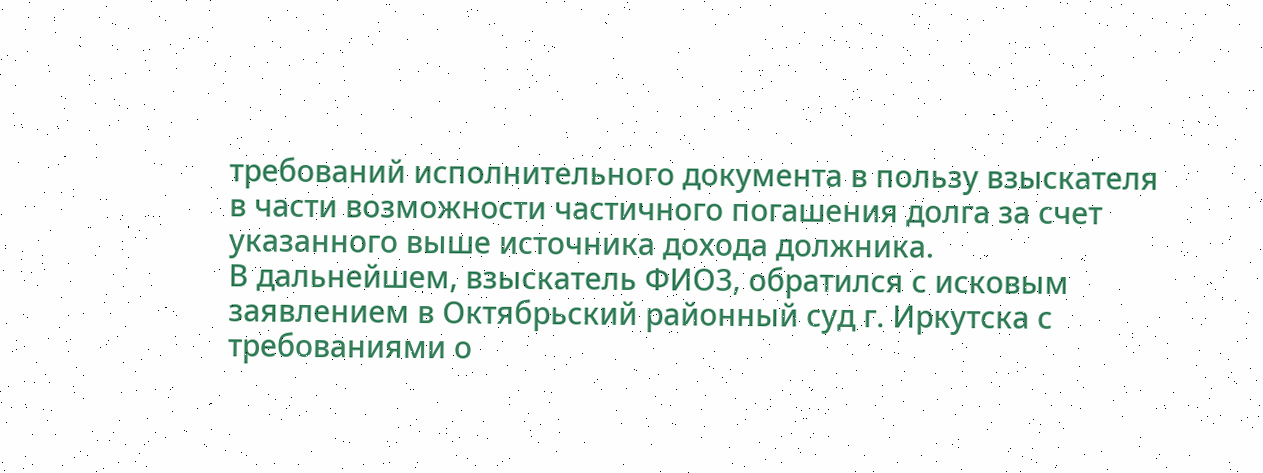требований исполнительного документа в пользу взыскателя в части возможности частичного погашения долга за счет указанного выше источника дохода должника.
В дальнейшем, взыскатель ФИО3, обратился с исковым заявлением в Октябрьский районный суд г. Иркутска с требованиями о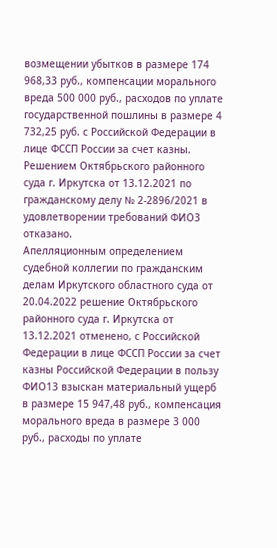возмещении убытков в размере 174 968,33 руб., компенсации морального вреда 500 000 руб., расходов по уплате государственной пошлины в размере 4 732,25 руб. с Российской Федерации в лице ФССП России за счет казны.
Решением Октябрьского районного суда г. Иркутска от 13.12.2021 по гражданскому делу № 2-2896/2021 в удовлетворении требований ФИО3 отказано.
Апелляционным определением судебной коллегии по гражданским делам Иркутского областного суда от 20.04.2022 решение Октябрьского районного суда г. Иркутска от 13.12.2021 отменено, с Российской Федерации в лице ФССП России за счет казны Российской Федерации в пользу ФИО13 взыскан материальный ущерб в размере 15 947,48 руб., компенсация морального вреда в размере 3 000 руб., расходы по уплате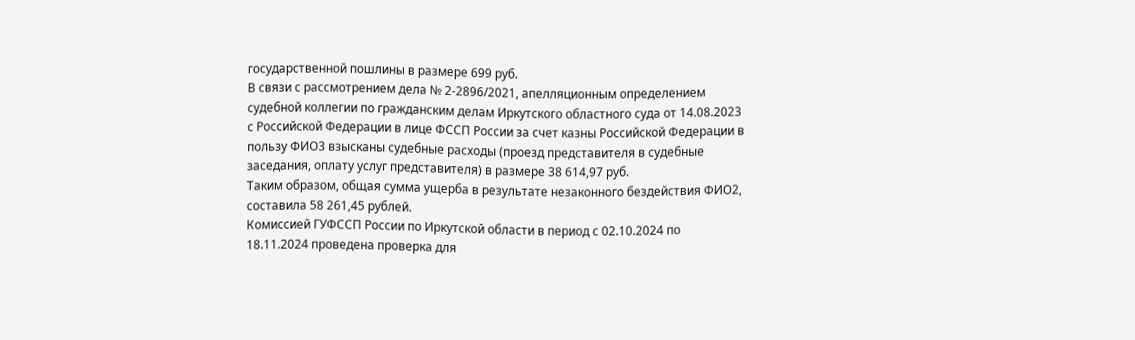государственной пошлины в размере 699 руб.
В связи с рассмотрением дела № 2-2896/2021, апелляционным определением судебной коллегии по гражданским делам Иркутского областного суда от 14.08.2023 с Российской Федерации в лице ФССП России за счет казны Российской Федерации в пользу ФИО3 взысканы судебные расходы (проезд представителя в судебные заседания, оплату услуг представителя) в размере 38 614,97 руб.
Таким образом, общая сумма ущерба в результате незаконного бездействия ФИО2, составила 58 261,45 рублей.
Комиссией ГУФССП России по Иркутской области в период с 02.10.2024 по 18.11.2024 проведена проверка для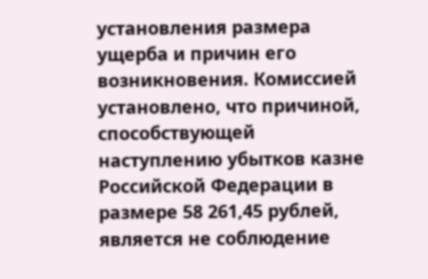установления размера ущерба и причин его возникновения. Комиссией установлено, что причиной, способствующей наступлению убытков казне Российской Федерации в размере 58 261,45 рублей, является не соблюдение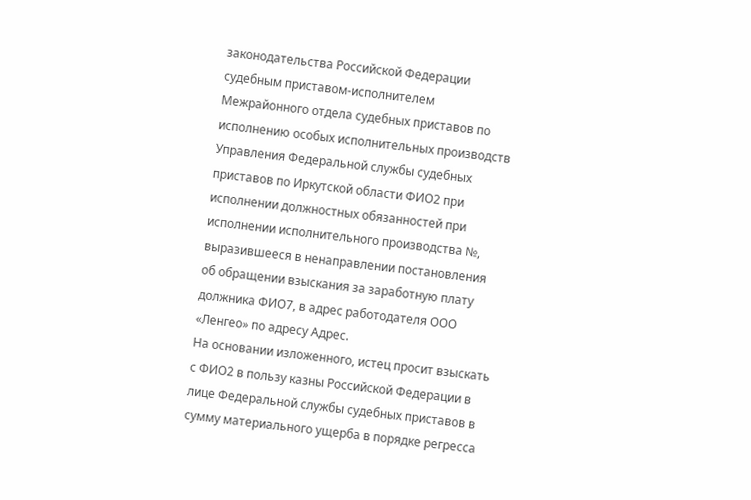законодательства Российской Федерации судебным приставом-исполнителем Межрайонного отдела судебных приставов по исполнению особых исполнительных производств Управления Федеральной службы судебных приставов по Иркутской области ФИО2 при исполнении должностных обязанностей при исполнении исполнительного производства №, выразившееся в ненаправлении постановления об обращении взыскания за заработную плату должника ФИО7, в адрес работодателя ООО «Ленгео» по адресу Адрес.
На основании изложенного, истец просит взыскать с ФИО2 в пользу казны Российской Федерации в лице Федеральной службы судебных приставов в сумму материального ущерба в порядке регресса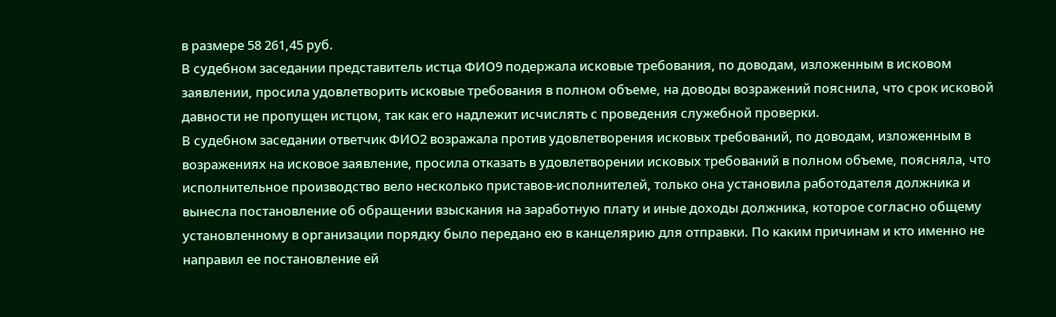в размере 58 261,45 руб.
В судебном заседании представитель истца ФИО9 подержала исковые требования, по доводам, изложенным в исковом заявлении, просила удовлетворить исковые требования в полном объеме, на доводы возражений пояснила, что срок исковой давности не пропущен истцом, так как его надлежит исчислять с проведения служебной проверки.
В судебном заседании ответчик ФИО2 возражала против удовлетворения исковых требований, по доводам, изложенным в возражениях на исковое заявление, просила отказать в удовлетворении исковых требований в полном объеме, поясняла, что исполнительное производство вело несколько приставов-исполнителей, только она установила работодателя должника и вынесла постановление об обращении взыскания на заработную плату и иные доходы должника, которое согласно общему установленному в организации порядку было передано ею в канцелярию для отправки. По каким причинам и кто именно не направил ее постановление ей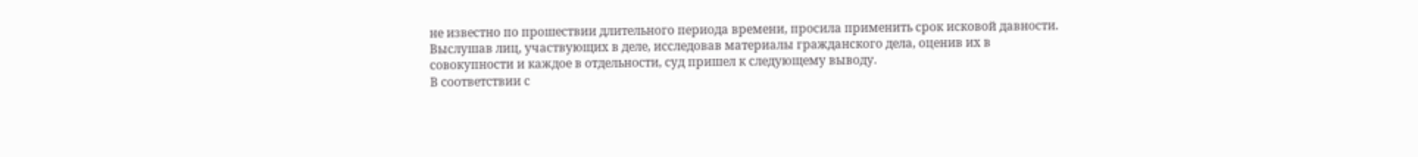не известно по прошествии длительного периода времени, просила применить срок исковой давности.
Выслушав лиц, участвующих в деле, исследовав материалы гражданского дела, оценив их в совокупности и каждое в отдельности, суд пришел к следующему выводу.
В соответствии с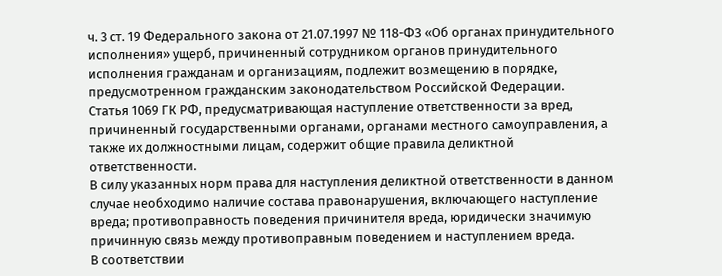ч. 3 ст. 19 Федерального закона от 21.07.1997 № 118-ФЗ «Об органах принудительного исполнения» ущерб, причиненный сотрудником органов принудительного исполнения гражданам и организациям, подлежит возмещению в порядке, предусмотренном гражданским законодательством Российской Федерации.
Статья 1069 ГК РФ, предусматривающая наступление ответственности за вред, причиненный государственными органами, органами местного самоуправления, а также их должностными лицам, содержит общие правила деликтной ответственности.
В силу указанных норм права для наступления деликтной ответственности в данном случае необходимо наличие состава правонарушения, включающего наступление вреда; противоправность поведения причинителя вреда, юридически значимую причинную связь между противоправным поведением и наступлением вреда.
В соответствии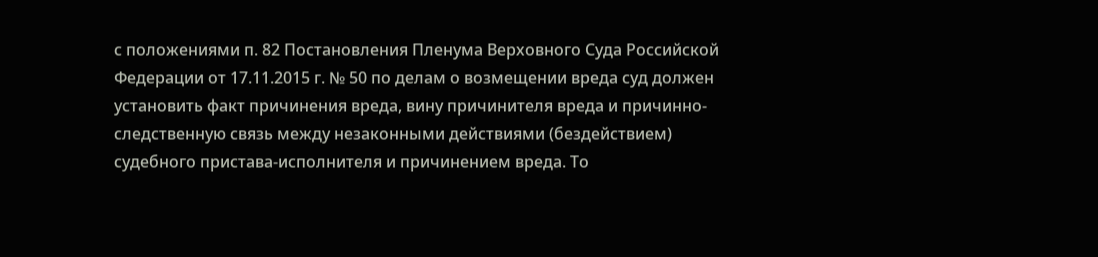с положениями п. 82 Постановления Пленума Верховного Суда Российской Федерации от 17.11.2015 г. № 50 по делам о возмещении вреда суд должен установить факт причинения вреда, вину причинителя вреда и причинно-следственную связь между незаконными действиями (бездействием) судебного пристава-исполнителя и причинением вреда. То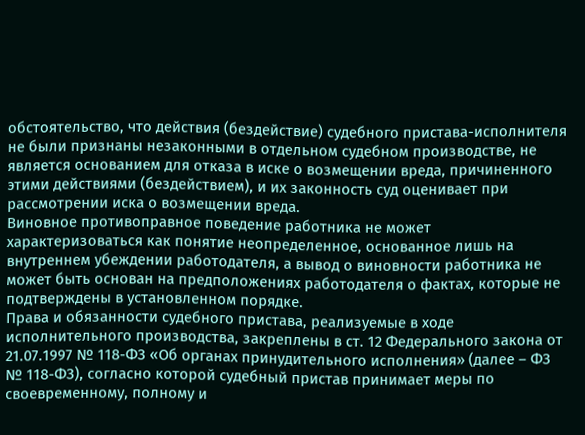обстоятельство, что действия (бездействие) судебного пристава-исполнителя не были признаны незаконными в отдельном судебном производстве, не является основанием для отказа в иске о возмещении вреда, причиненного этими действиями (бездействием), и их законность суд оценивает при рассмотрении иска о возмещении вреда.
Виновное противоправное поведение работника не может характеризоваться как понятие неопределенное, основанное лишь на внутреннем убеждении работодателя, а вывод о виновности работника не может быть основан на предположениях работодателя о фактах, которые не подтверждены в установленном порядке.
Права и обязанности судебного пристава, реализуемые в ходе исполнительного производства, закреплены в ст. 12 Федерального закона от 21.07.1997 № 118-ФЗ «Об органах принудительного исполнения» (далее – ФЗ № 118-ФЗ), согласно которой судебный пристав принимает меры по своевременному, полному и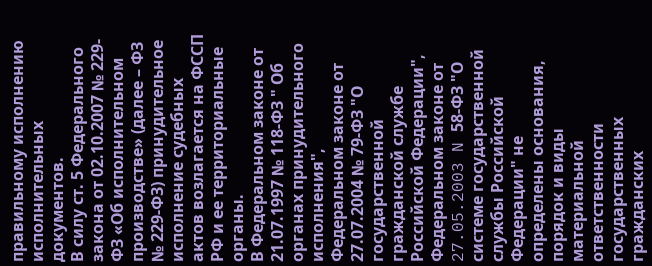правильному исполнению исполнительных документов.
В силу ст. 5 Федерального закона от 02.10.2007 № 229-ФЗ «Об исполнительном производстве» (далее – ФЗ № 229-ФЗ) принудительное исполнение судебных актов возлагается на ФССП РФ и ее территориальные органы.
В Федеральном законе от 21.07.1997 № 118-ФЗ " Об органах принудительного исполнения", Федеральном законе от 27.07.2004 № 79-ФЗ "О государственной гражданской службе Российской Федерации", Федеральном законе от 27.05.2003 N 58-ФЗ "О системе государственной службы Российской Федерации" не определены основания, порядок и виды материальной ответственности государственных гражданских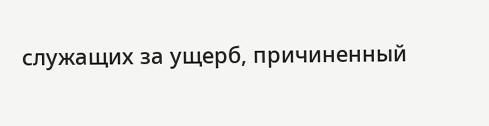служащих за ущерб, причиненный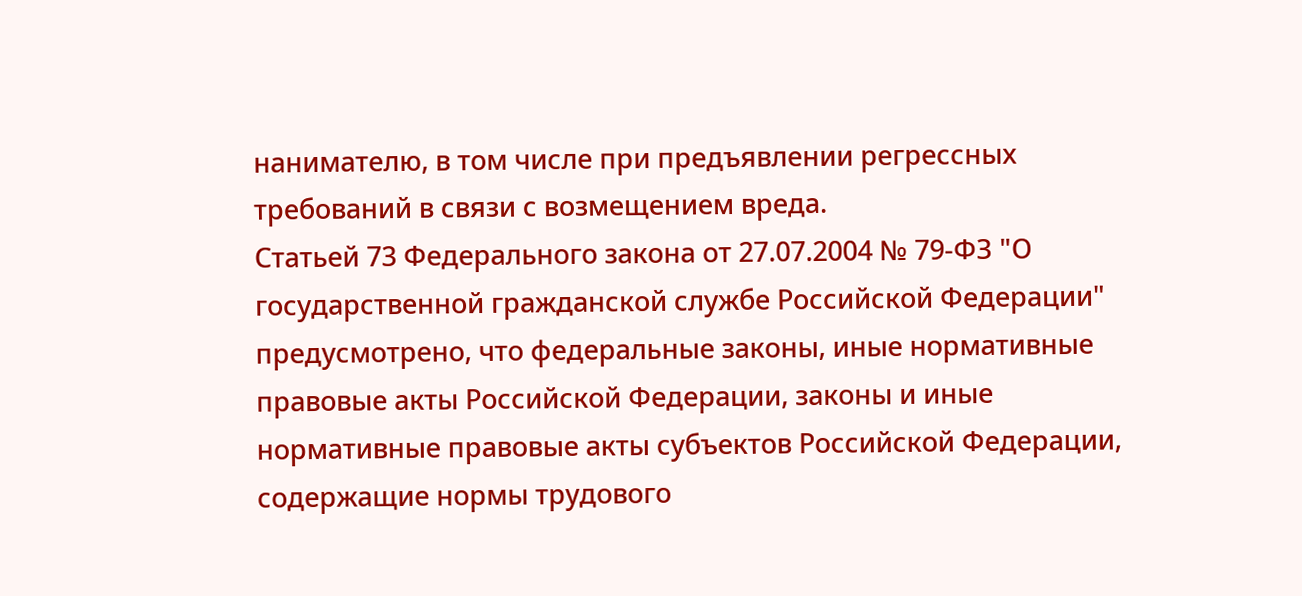нанимателю, в том числе при предъявлении регрессных требований в связи с возмещением вреда.
Статьей 73 Федерального закона от 27.07.2004 № 79-ФЗ "О государственной гражданской службе Российской Федерации" предусмотрено, что федеральные законы, иные нормативные правовые акты Российской Федерации, законы и иные нормативные правовые акты субъектов Российской Федерации, содержащие нормы трудового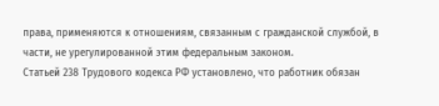права, применяются к отношениям, связанным с гражданской службой, в части, не урегулированной этим федеральным законом.
Статьей 238 Трудового кодекса РФ установлено, что работник обязан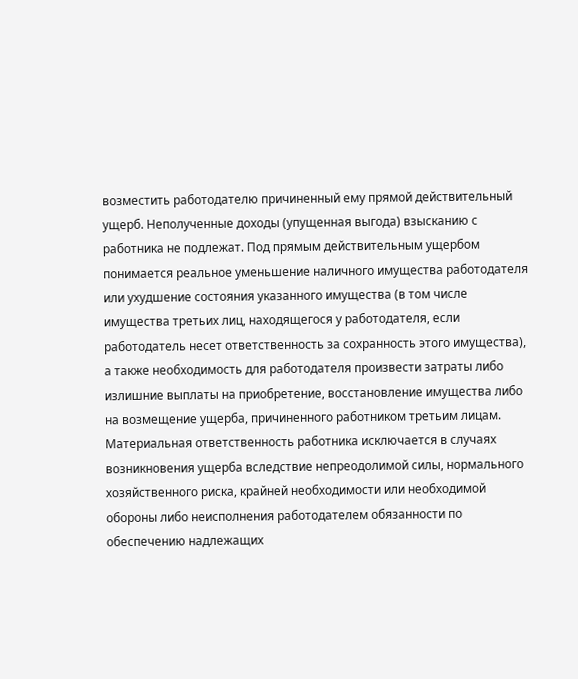возместить работодателю причиненный ему прямой действительный ущерб. Неполученные доходы (упущенная выгода) взысканию с работника не подлежат. Под прямым действительным ущербом понимается реальное уменьшение наличного имущества работодателя или ухудшение состояния указанного имущества (в том числе имущества третьих лиц, находящегося у работодателя, если работодатель несет ответственность за сохранность этого имущества), а также необходимость для работодателя произвести затраты либо излишние выплаты на приобретение, восстановление имущества либо на возмещение ущерба, причиненного работником третьим лицам.
Материальная ответственность работника исключается в случаях возникновения ущерба вследствие непреодолимой силы, нормального хозяйственного риска, крайней необходимости или необходимой обороны либо неисполнения работодателем обязанности по обеспечению надлежащих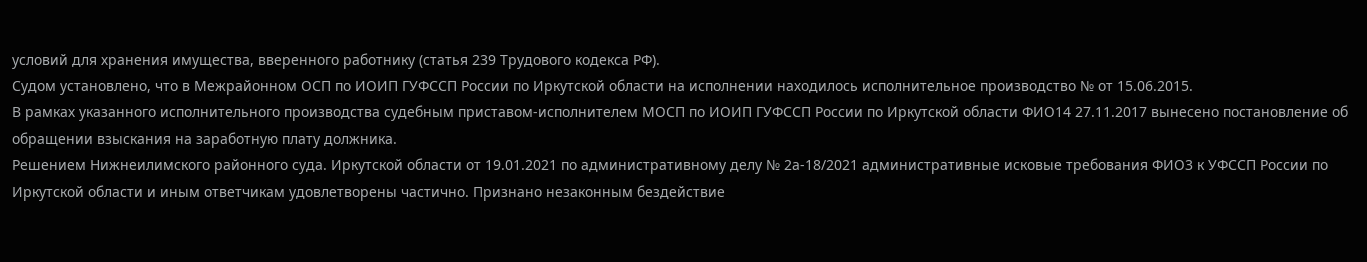условий для хранения имущества, вверенного работнику (статья 239 Трудового кодекса РФ).
Судом установлено, что в Межрайонном ОСП по ИОИП ГУФССП России по Иркутской области на исполнении находилось исполнительное производство № от 15.06.2015.
В рамках указанного исполнительного производства судебным приставом-исполнителем МОСП по ИОИП ГУФССП России по Иркутской области ФИО14 27.11.2017 вынесено постановление об обращении взыскания на заработную плату должника.
Решением Нижнеилимского районного суда. Иркутской области от 19.01.2021 по административному делу № 2а-18/2021 административные исковые требования ФИО3 к УФССП России по Иркутской области и иным ответчикам удовлетворены частично. Признано незаконным бездействие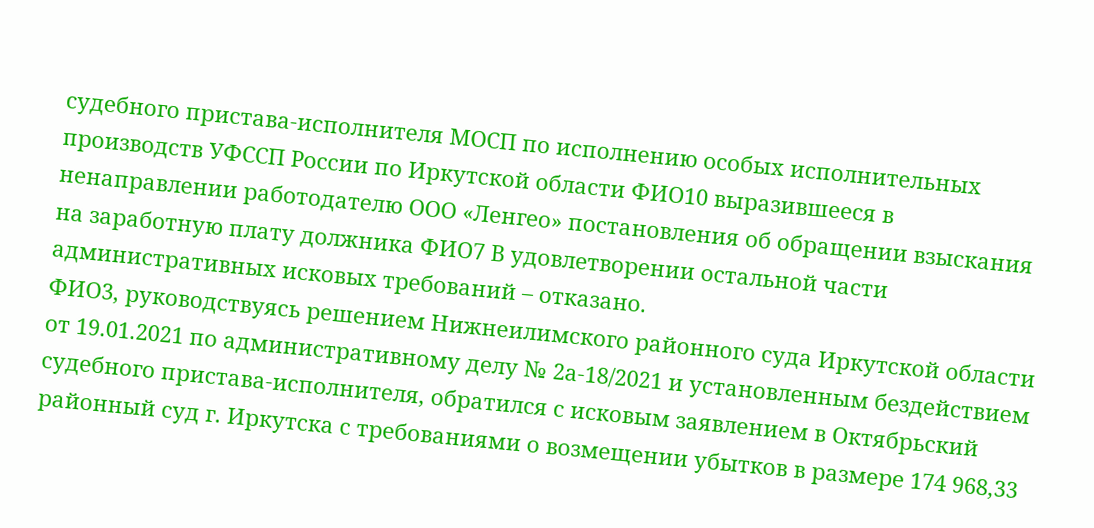судебного пристава-исполнителя МОСП по исполнению особых исполнительных производств УФССП России по Иркутской области ФИО10 выразившееся в ненаправлении работодателю ООО «Ленгео» постановления об обращении взыскания на заработную плату должника ФИО7 В удовлетворении остальной части административных исковых требований – отказано.
ФИО3, руководствуясь решением Нижнеилимского районного суда Иркутской области от 19.01.2021 по административному делу № 2а-18/2021 и установленным бездействием судебного пристава-исполнителя, обратился с исковым заявлением в Октябрьский районный суд г. Иркутска с требованиями о возмещении убытков в размере 174 968,33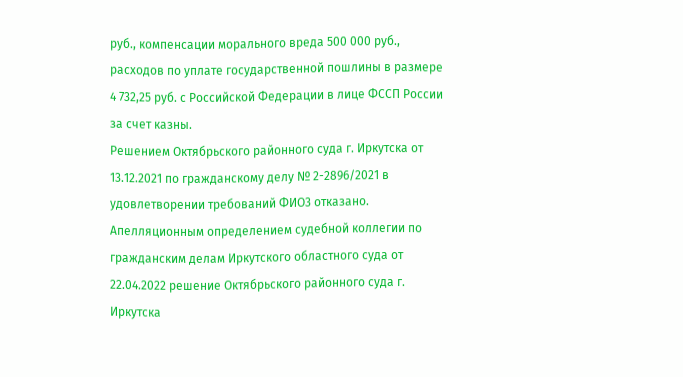руб., компенсации морального вреда 500 000 руб., расходов по уплате государственной пошлины в размере 4 732,25 руб. с Российской Федерации в лице ФССП России за счет казны.
Решением Октябрьского районного суда г. Иркутска от 13.12.2021 по гражданскому делу № 2-2896/2021 в удовлетворении требований ФИО3 отказано.
Апелляционным определением судебной коллегии по гражданским делам Иркутского областного суда от 22.04.2022 решение Октябрьского районного суда г. Иркутска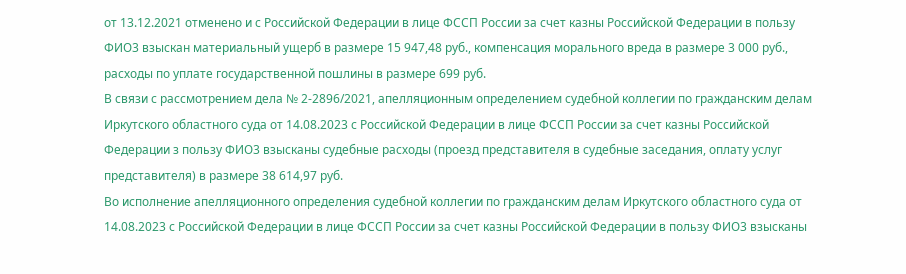от 13.12.2021 отменено и с Российской Федерации в лице ФССП России за счет казны Российской Федерации в пользу ФИО3 взыскан материальный ущерб в размере 15 947,48 руб., компенсация морального вреда в размере 3 000 руб., расходы по уплате государственной пошлины в размере 699 руб.
В связи с рассмотрением дела № 2-2896/2021, апелляционным определением судебной коллегии по гражданским делам Иркутского областного суда от 14.08.2023 с Российской Федерации в лице ФССП России за счет казны Российской Федерации з пользу ФИО3 взысканы судебные расходы (проезд представителя в судебные заседания, оплату услуг представителя) в размере 38 614,97 руб.
Во исполнение апелляционного определения судебной коллегии по гражданским делам Иркутского областного суда от 14.08.2023 с Российской Федерации в лице ФССП России за счет казны Российской Федерации в пользу ФИО3 взысканы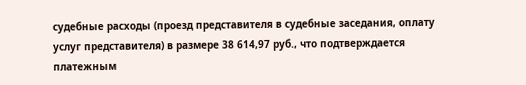судебные расходы (проезд представителя в судебные заседания, оплату услуг представителя) в размере 38 614,97 руб., что подтверждается платежным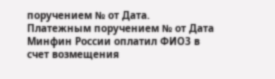поручением № от Дата.
Платежным поручением № от Дата Минфин России оплатил ФИО3 в счет возмещения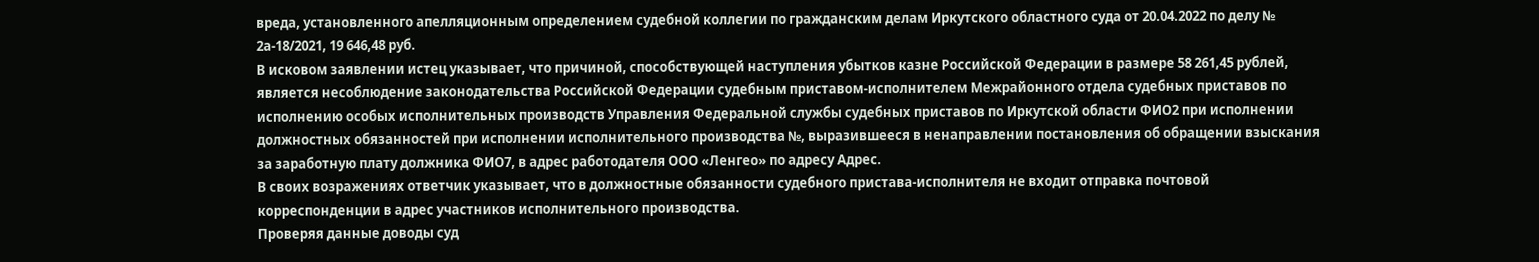вреда, установленного апелляционным определением судебной коллегии по гражданским делам Иркутского областного суда от 20.04.2022 по делу № 2а-18/2021, 19 646,48 руб.
В исковом заявлении истец указывает, что причиной, способствующей наступления убытков казне Российской Федерации в размере 58 261,45 рублей, является несоблюдение законодательства Российской Федерации судебным приставом-исполнителем Межрайонного отдела судебных приставов по исполнению особых исполнительных производств Управления Федеральной службы судебных приставов по Иркутской области ФИО2 при исполнении должностных обязанностей при исполнении исполнительного производства №, выразившееся в ненаправлении постановления об обращении взыскания за заработную плату должника ФИО7, в адрес работодателя ООО «Ленгео» по адресу Адрес.
В своих возражениях ответчик указывает, что в должностные обязанности судебного пристава-исполнителя не входит отправка почтовой корреспонденции в адрес участников исполнительного производства.
Проверяя данные доводы суд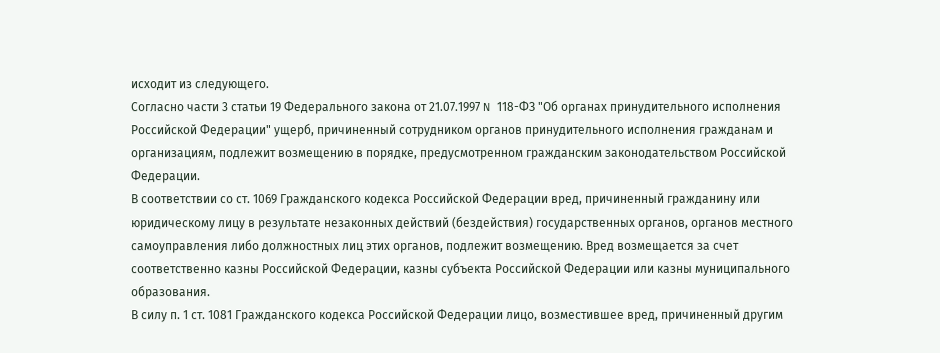исходит из следующего.
Согласно части 3 статьи 19 Федерального закона от 21.07.1997 N 118-ФЗ "Об органах принудительного исполнения Российской Федерации" ущерб, причиненный сотрудником органов принудительного исполнения гражданам и организациям, подлежит возмещению в порядке, предусмотренном гражданским законодательством Российской Федерации.
В соответствии со ст. 1069 Гражданского кодекса Российской Федерации вред, причиненный гражданину или юридическому лицу в результате незаконных действий (бездействия) государственных органов, органов местного самоуправления либо должностных лиц этих органов, подлежит возмещению. Вред возмещается за счет соответственно казны Российской Федерации, казны субъекта Российской Федерации или казны муниципального образования.
В силу п. 1 ст. 1081 Гражданского кодекса Российской Федерации лицо, возместившее вред, причиненный другим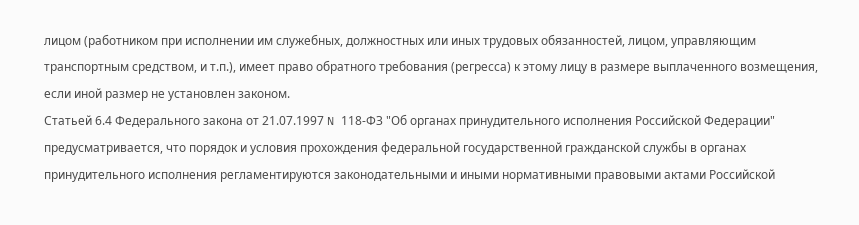лицом (работником при исполнении им служебных, должностных или иных трудовых обязанностей, лицом, управляющим транспортным средством, и т.п.), имеет право обратного требования (регресса) к этому лицу в размере выплаченного возмещения, если иной размер не установлен законом.
Статьей 6.4 Федерального закона от 21.07.1997 N 118-ФЗ "Об органах принудительного исполнения Российской Федерации" предусматривается, что порядок и условия прохождения федеральной государственной гражданской службы в органах принудительного исполнения регламентируются законодательными и иными нормативными правовыми актами Российской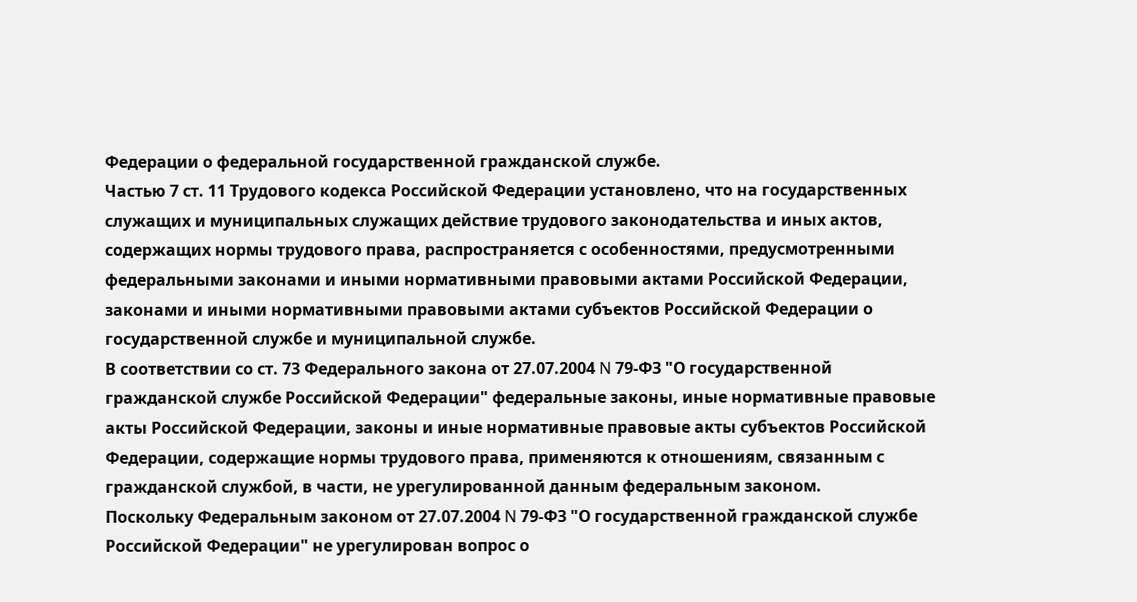Федерации о федеральной государственной гражданской службе.
Частью 7 ст. 11 Трудового кодекса Российской Федерации установлено, что на государственных служащих и муниципальных служащих действие трудового законодательства и иных актов, содержащих нормы трудового права, распространяется с особенностями, предусмотренными федеральными законами и иными нормативными правовыми актами Российской Федерации, законами и иными нормативными правовыми актами субъектов Российской Федерации о государственной службе и муниципальной службе.
В соответствии со ст. 73 Федерального закона от 27.07.2004 N 79-ФЗ "О государственной гражданской службе Российской Федерации" федеральные законы, иные нормативные правовые акты Российской Федерации, законы и иные нормативные правовые акты субъектов Российской Федерации, содержащие нормы трудового права, применяются к отношениям, связанным с гражданской службой, в части, не урегулированной данным федеральным законом.
Поскольку Федеральным законом от 27.07.2004 N 79-ФЗ "О государственной гражданской службе Российской Федерации" не урегулирован вопрос о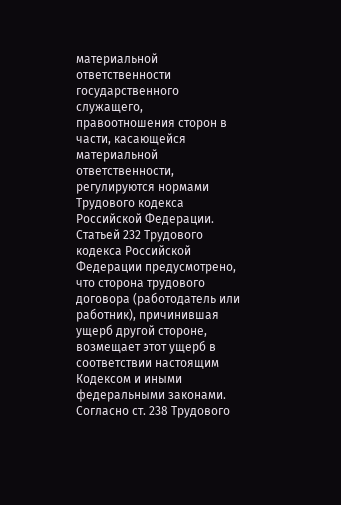материальной ответственности государственного служащего, правоотношения сторон в части, касающейся материальной ответственности, регулируются нормами Трудового кодекса Российской Федерации.
Статьей 232 Трудового кодекса Российской Федерации предусмотрено, что сторона трудового договора (работодатель или работник), причинившая ущерб другой стороне, возмещает этот ущерб в соответствии настоящим Кодексом и иными федеральными законами.
Согласно ст. 238 Трудового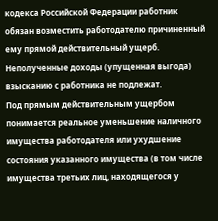кодекса Российской Федерации работник обязан возместить работодателю причиненный ему прямой действительный ущерб. Неполученные доходы (упущенная выгода) взысканию с работника не подлежат.
Под прямым действительным ущербом понимается реальное уменьшение наличного имущества работодателя или ухудшение состояния указанного имущества (в том числе имущества третьих лиц, находящегося у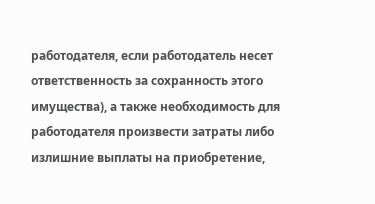работодателя, если работодатель несет ответственность за сохранность этого имущества), а также необходимость для работодателя произвести затраты либо излишние выплаты на приобретение,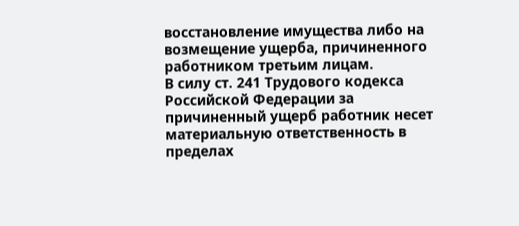восстановление имущества либо на возмещение ущерба, причиненного работником третьим лицам.
В силу ст. 241 Трудового кодекса Российской Федерации за причиненный ущерб работник несет материальную ответственность в пределах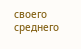своего среднего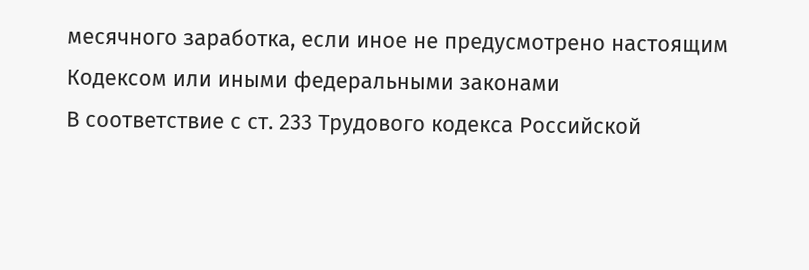месячного заработка, если иное не предусмотрено настоящим Кодексом или иными федеральными законами
В соответствие с ст. 233 Трудового кодекса Российской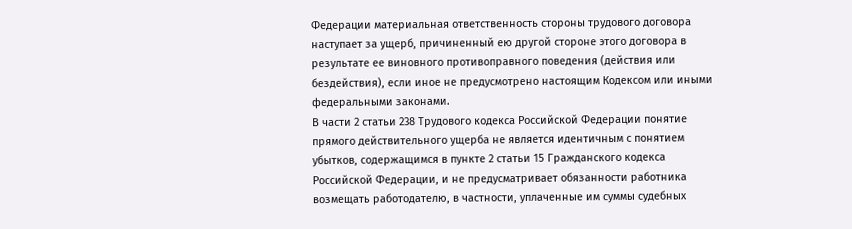Федерации материальная ответственность стороны трудового договора наступает за ущерб, причиненный ею другой стороне этого договора в результате ее виновного противоправного поведения (действия или бездействия), если иное не предусмотрено настоящим Кодексом или иными федеральными законами.
В части 2 статьи 238 Трудового кодекса Российской Федерации понятие прямого действительного ущерба не является идентичным с понятием убытков, содержащимся в пункте 2 статьи 15 Гражданского кодекса Российской Федерации, и не предусматривает обязанности работника возмещать работодателю, в частности, уплаченные им суммы судебных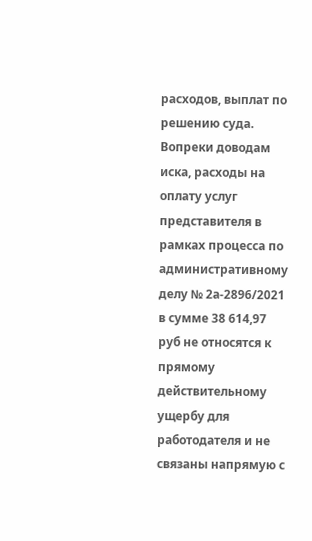расходов, выплат по решению суда.
Вопреки доводам иска, расходы на оплату услуг представителя в рамках процесса по административному делу № 2а-2896/2021 в сумме 38 614,97 руб не относятся к прямому действительному ущербу для работодателя и не связаны напрямую с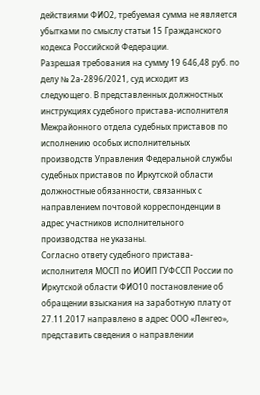действиями ФИО2, требуемая сумма не является убытками по смыслу статьи 15 Гражданского кодекса Российской Федерации.
Разрешая требования на сумму 19 646,48 руб. по делу № 2а-2896/2021, суд исходит из следующего. В представленных должностных инструкциях судебного пристава-исполнителя Межрайонного отдела судебных приставов по исполнению особых исполнительных производств Управления Федеральной службы судебных приставов по Иркутской области должностные обязанности, связанных с направлением почтовой корреспонденции в адрес участников исполнительного производства не указаны.
Согласно ответу судебного пристава-исполнителя МОСП по ИОИП ГУФССП России по Иркутской области ФИО10 постановление об обращении взыскания на заработную плату от 27.11.2017 направлено в адрес ООО «Ленгео», представить сведения о направлении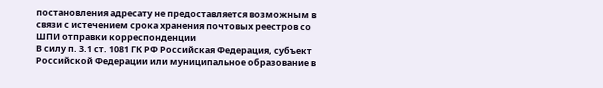постановления адресату не предоставляется возможным в связи с истечением срока хранения почтовых реестров со ШПИ отправки корреспонденции
В силу п. 3.1 ст. 1081 ГК РФ Российская Федерация, субъект Российской Федерации или муниципальное образование в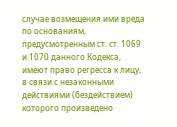случае возмещения ими вреда по основаниям, предусмотренным ст. ст. 1069 и 1070 данного Кодекса, имеют право регресса к лицу, в связи с незаконными действиями (бездействием) которого произведено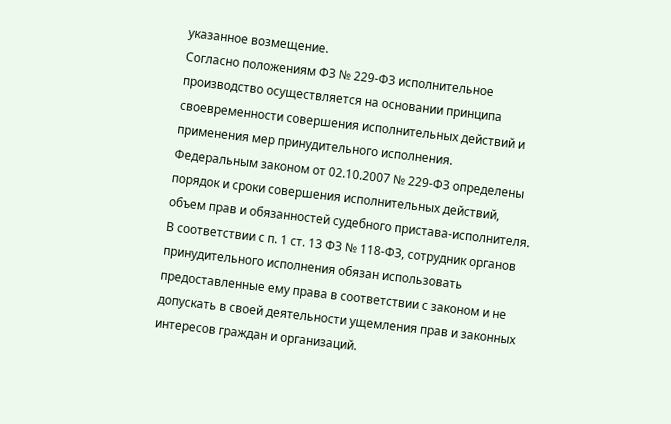указанное возмещение.
Согласно положениям ФЗ № 229-ФЗ исполнительное производство осуществляется на основании принципа своевременности совершения исполнительных действий и применения мер принудительного исполнения.
Федеральным законом от 02.10.2007 № 229-ФЗ определены порядок и сроки совершения исполнительных действий, объем прав и обязанностей судебного пристава-исполнителя.
В соответствии с п. 1 ст. 13 ФЗ № 118-ФЗ, сотрудник органов принудительного исполнения обязан использовать предоставленные ему права в соответствии с законом и не допускать в своей деятельности ущемления прав и законных интересов граждан и организаций.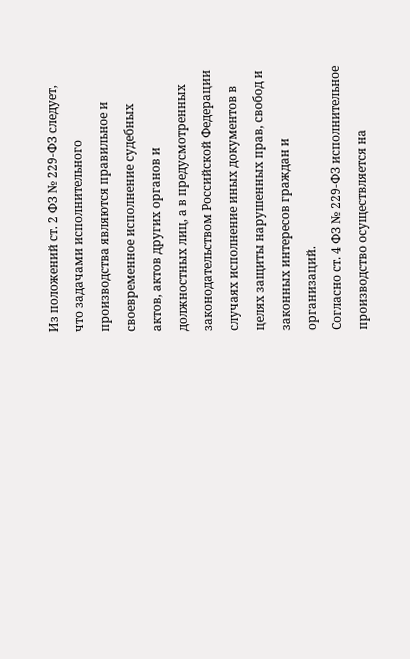Из положений ст. 2 ФЗ № 229-ФЗ следует, что задачами исполнительного производства являются правильное и своевременное исполнение судебных актов, актов других органов и должностных лиц, а в предусмотренных законодательством Российской Федерации случаях исполнение иных документов в целях защиты нарушенных прав, свобод и законных интересов граждан и организаций.
Согласно ст. 4 ФЗ № 229-ФЗ исполнительное производство осуществляется на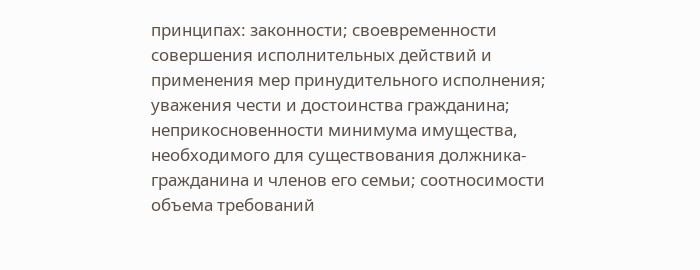принципах: законности; своевременности совершения исполнительных действий и применения мер принудительного исполнения; уважения чести и достоинства гражданина; неприкосновенности минимума имущества, необходимого для существования должника-гражданина и членов его семьи; соотносимости объема требований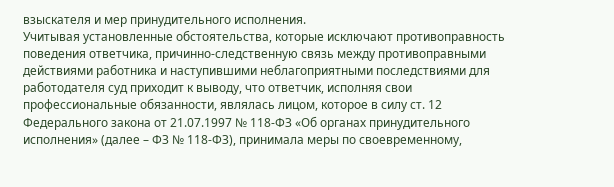взыскателя и мер принудительного исполнения.
Учитывая установленные обстоятельства, которые исключают противоправность поведения ответчика, причинно-следственную связь между противоправными действиями работника и наступившими неблагоприятными последствиями для работодателя суд приходит к выводу, что ответчик, исполняя свои профессиональные обязанности, являлась лицом, которое в силу ст. 12 Федерального закона от 21.07.1997 № 118-ФЗ «Об органах принудительного исполнения» (далее – ФЗ № 118-ФЗ), принимала меры по своевременному,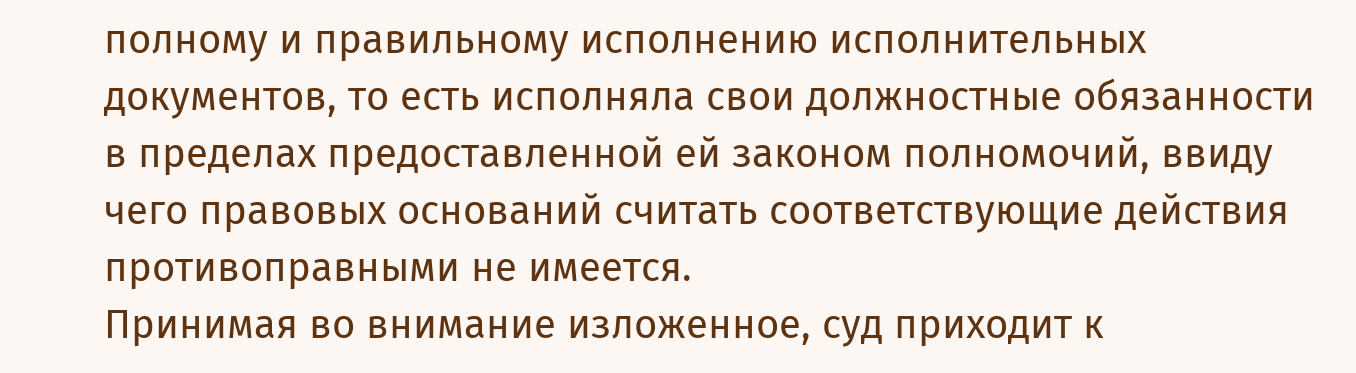полному и правильному исполнению исполнительных документов, то есть исполняла свои должностные обязанности в пределах предоставленной ей законом полномочий, ввиду чего правовых оснований считать соответствующие действия противоправными не имеется.
Принимая во внимание изложенное, суд приходит к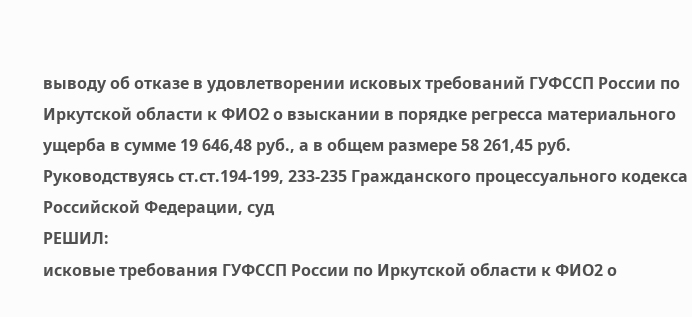выводу об отказе в удовлетворении исковых требований ГУФССП России по Иркутской области к ФИО2 о взыскании в порядке регресса материального ущерба в сумме 19 646,48 руб., а в общем размере 58 261,45 руб.
Руководствуясь ст.ст.194-199, 233-235 Гражданского процессуального кодекса Российской Федерации, суд
РЕШИЛ:
исковые требования ГУФССП России по Иркутской области к ФИО2 о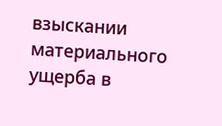взыскании материального ущерба в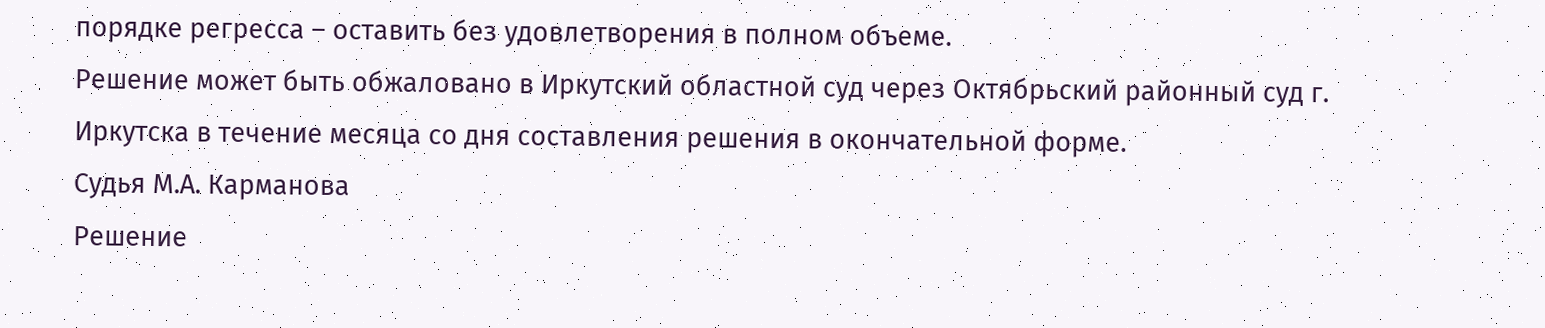порядке регресса – оставить без удовлетворения в полном объеме.
Решение может быть обжаловано в Иркутский областной суд через Октябрьский районный суд г. Иркутска в течение месяца со дня составления решения в окончательной форме.
Судья М.А. Карманова
Решение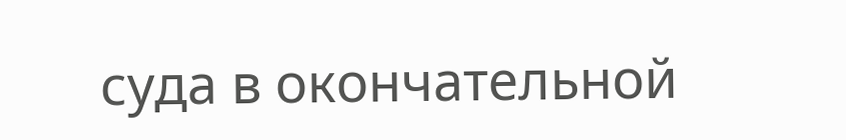суда в окончательной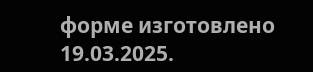форме изготовлено 19.03.2025.